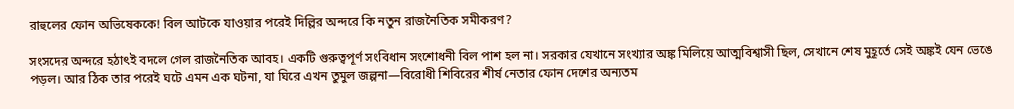রাহুলের ফোন অভিষেককে! বিল আটকে যাওয়ার পরেই দিল্লির অন্দরে কি নতুন রাজনৈতিক সমীকরণ?

সংসদের অন্দরে হঠাৎই বদলে গেল রাজনৈতিক আবহ। একটি গুরুত্বপূর্ণ সংবিধান সংশোধনী বিল পাশ হল না। সরকার যেখানে সংখ্যার অঙ্ক মিলিয়ে আত্মবিশ্বাসী ছিল, সেখানে শেষ মুহূর্তে সেই অঙ্কই যেন ভেঙে পড়ল। আর ঠিক তার পরেই ঘটে এমন এক ঘটনা, যা ঘিরে এখন তুমুল জল্পনা—বিরোধী শিবিরের শীর্ষ নেতার ফোন দেশের অন্যতম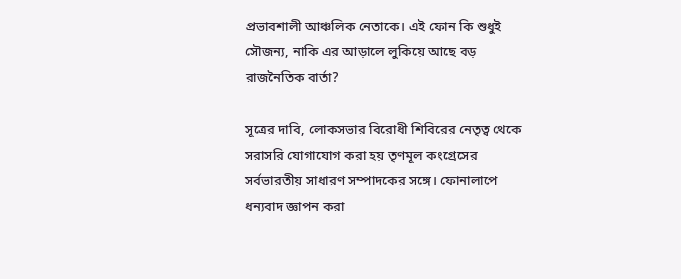প্রভাবশালী আঞ্চলিক নেতাকে। এই ফোন কি শুধুই সৌজন্য, নাকি এর আড়ালে লুকিয়ে আছে বড় রাজনৈতিক বার্তা?

সূত্রের দাবি, লোকসভার বিরোধী শিবিরের নেতৃত্ব থেকে সরাসরি যোগাযোগ করা হয় তৃণমূল কংগ্রেসের সর্বভারতীয় সাধারণ সম্পাদকের সঙ্গে। ফোনালাপে ধন্যবাদ জ্ঞাপন করা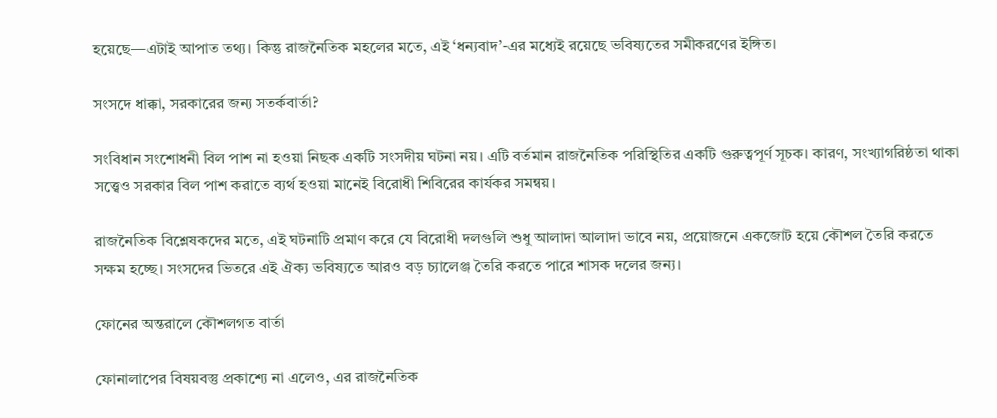হয়েছে—এটাই আপাত তথ্য। কিন্তু রাজনৈতিক মহলের মতে, এই ‘ধন্যবাদ’-এর মধ্যেই রয়েছে ভবিষ্যতের সমীকরণের ইঙ্গিত।

সংসদে ধাক্কা, সরকারের জন্য সতর্কবার্তা?

সংবিধান সংশোধনী বিল পাশ না হওয়া নিছক একটি সংসদীয় ঘটনা নয়। এটি বর্তমান রাজনৈতিক পরিস্থিতির একটি গুরুত্বপূর্ণ সূচক। কারণ, সংখ্যাগরিষ্ঠতা থাকা সত্ত্বেও সরকার বিল পাশ করাতে ব্যর্থ হওয়া মানেই বিরোধী শিবিরের কার্যকর সমন্বয়।

রাজনৈতিক বিশ্লেষকদের মতে, এই ঘটনাটি প্রমাণ করে যে বিরোধী দলগুলি শুধু আলাদা আলাদা ভাবে নয়, প্রয়োজনে একজোট হয়ে কৌশল তৈরি করতে সক্ষম হচ্ছে। সংসদের ভিতরে এই ঐক্য ভবিষ্যতে আরও বড় চ্যালেঞ্জ তৈরি করতে পারে শাসক দলের জন্য।

ফোনের অন্তরালে কৌশলগত বার্তা

ফোনালাপের বিষয়বস্তু প্রকাশ্যে না এলেও, এর রাজনৈতিক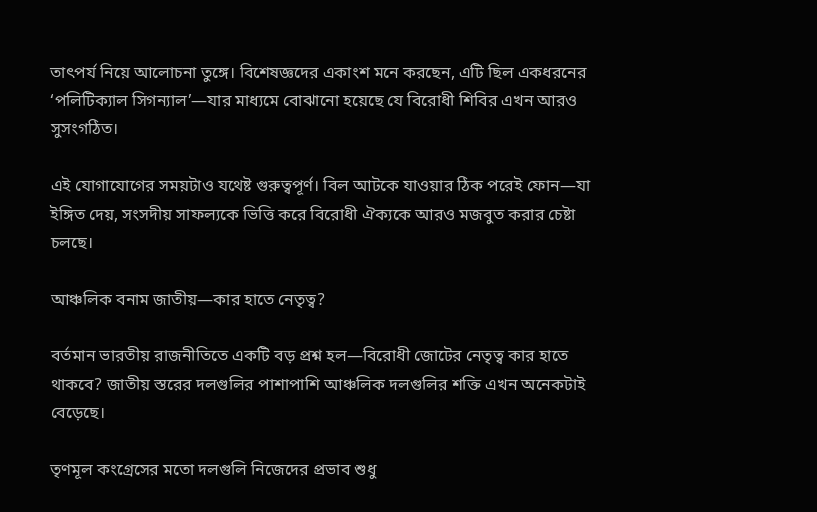তাৎপর্য নিয়ে আলোচনা তুঙ্গে। বিশেষজ্ঞদের একাংশ মনে করছেন, এটি ছিল একধরনের ‘পলিটিক্যাল সিগন্যাল’—যার মাধ্যমে বোঝানো হয়েছে যে বিরোধী শিবির এখন আরও সুসংগঠিত।

এই যোগাযোগের সময়টাও যথেষ্ট গুরুত্বপূর্ণ। বিল আটকে যাওয়ার ঠিক পরেই ফোন—যা ইঙ্গিত দেয়, সংসদীয় সাফল্যকে ভিত্তি করে বিরোধী ঐক্যকে আরও মজবুত করার চেষ্টা চলছে।

আঞ্চলিক বনাম জাতীয়—কার হাতে নেতৃত্ব?

বর্তমান ভারতীয় রাজনীতিতে একটি বড় প্রশ্ন হল—বিরোধী জোটের নেতৃত্ব কার হাতে থাকবে? জাতীয় স্তরের দলগুলির পাশাপাশি আঞ্চলিক দলগুলির শক্তি এখন অনেকটাই বেড়েছে।

তৃণমূল কংগ্রেসের মতো দলগুলি নিজেদের প্রভাব শুধু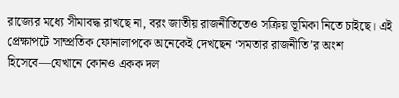রাজ্যের মধ্যে সীমাবদ্ধ রাখছে না, বরং জাতীয় রাজনীতিতেও সক্রিয় ভূমিকা নিতে চাইছে। এই প্রেক্ষাপটে সাম্প্রতিক ফোনালাপকে অনেকেই দেখছেন ‘সমতার রাজনীতি’র অংশ হিসেবে—যেখানে কোনও একক দল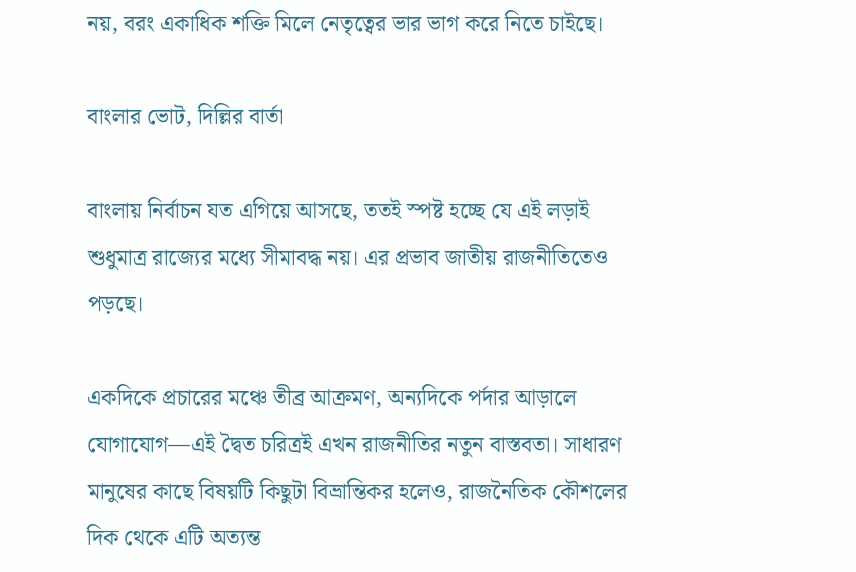নয়, বরং একাধিক শক্তি মিলে নেতৃত্বের ভার ভাগ করে নিতে চাইছে।

বাংলার ভোট, দিল্লির বার্তা

বাংলায় নির্বাচন যত এগিয়ে আসছে, ততই স্পষ্ট হচ্ছে যে এই লড়াই শুধুমাত্র রাজ্যের মধ্যে সীমাবদ্ধ নয়। এর প্রভাব জাতীয় রাজনীতিতেও পড়ছে।

একদিকে প্রচারের মঞ্চে তীব্র আক্রমণ, অন্যদিকে পর্দার আড়ালে যোগাযোগ—এই দ্বৈত চরিত্রই এখন রাজনীতির নতুন বাস্তবতা। সাধারণ মানুষের কাছে বিষয়টি কিছুটা বিভ্রান্তিকর হলেও, রাজনৈতিক কৌশলের দিক থেকে এটি অত্যন্ত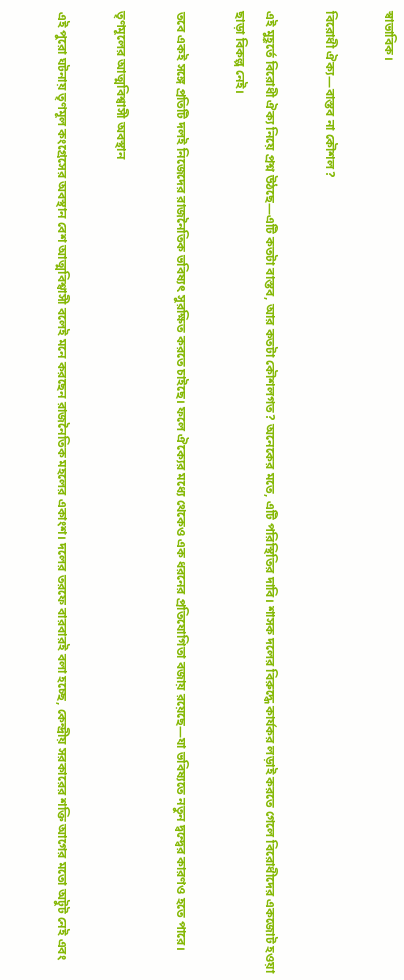স্বাভাবিক।

বিরোধী ঐক্য—বাস্তব না কৌশল?

এই মুহূর্তে বিরোধী ঐক্য নিয়ে প্রশ্ন উঠছে—এটি কতটা বাস্তব, আর কতটা কৌশলগত? অনেকের মতে, এটি পরিস্থিতির দাবি। শাসক দলের বিরুদ্ধে কার্যকর লড়াই করতে গেলে বিরোধীদের একজোট হওয়া ছাড়া বিকল্প নেই।

তবে একই সঙ্গে প্রতিটি দলই নিজেদের রাজনৈতিক ভবিষ্যৎ সুরক্ষিত করতে চাইছে। ফলে ঐক্যের মধ্যে থেকেও এক ধরনের প্রতিযোগিতা বজায় রয়েছে—যা ভবিষ্যতে নতুন দ্বন্দ্বের কারণও হতে পারে।

তৃণমূলের আত্মবিশ্বাসী অবস্থান

এই পুরো ঘটনায় তৃণমূল কংগ্রেসের অবস্থান বেশ আত্মবিশ্বাসী বলেই মনে করছেন রাজনৈতিক মহলের একাংশ। দলের তরফে বারবারই বলা হচ্ছে, কেন্দ্রীয় সরকারের শক্তি আগের মতো অটুট নেই এবং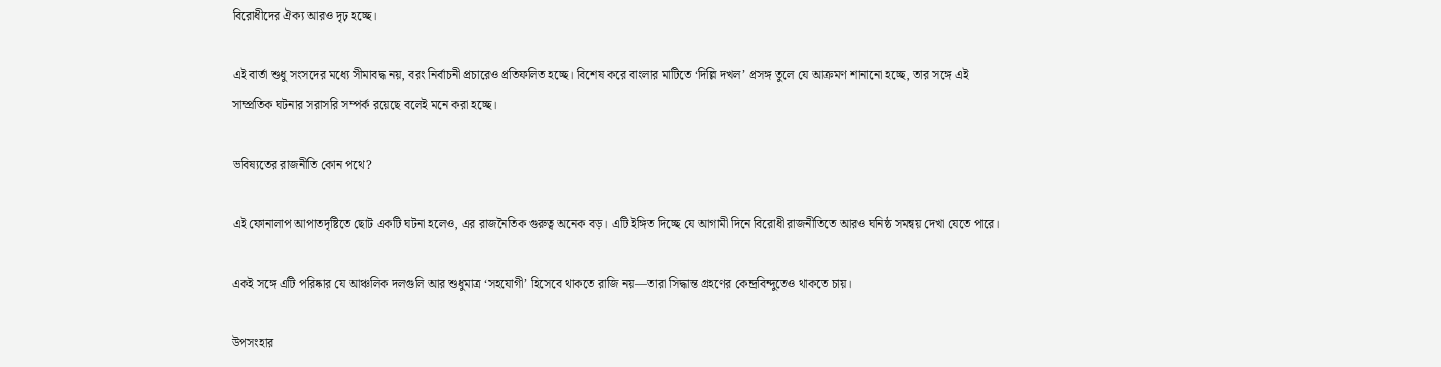বিরোধীদের ঐক্য আরও দৃঢ় হচ্ছে।

এই বার্তা শুধু সংসদের মধ্যে সীমাবদ্ধ নয়, বরং নির্বাচনী প্রচারেও প্রতিফলিত হচ্ছে। বিশেষ করে বাংলার মাটিতে ‘দিল্লি দখল’ প্রসঙ্গ তুলে যে আক্রমণ শানানো হচ্ছে, তার সঙ্গে এই সাম্প্রতিক ঘটনার সরাসরি সম্পর্ক রয়েছে বলেই মনে করা হচ্ছে।

ভবিষ্যতের রাজনীতি কোন পথে?

এই ফোনালাপ আপাতদৃষ্টিতে ছোট একটি ঘটনা হলেও, এর রাজনৈতিক গুরুত্ব অনেক বড়। এটি ইঙ্গিত দিচ্ছে যে আগামী দিনে বিরোধী রাজনীতিতে আরও ঘনিষ্ঠ সমন্বয় দেখা যেতে পারে।

একই সঙ্গে এটি পরিষ্কার যে আঞ্চলিক দলগুলি আর শুধুমাত্র ‘সহযোগী’ হিসেবে থাকতে রাজি নয়—তারা সিদ্ধান্ত গ্রহণের কেন্দ্রবিন্দুতেও থাকতে চায়।

উপসংহার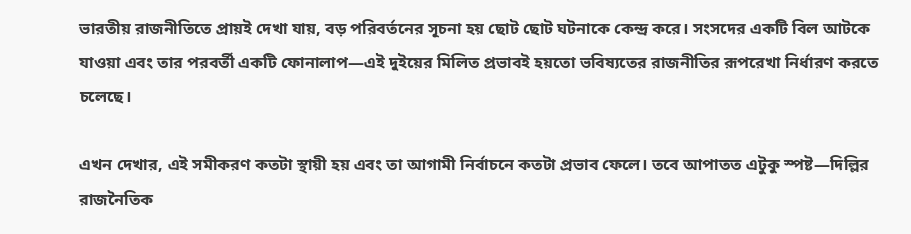ভারতীয় রাজনীতিতে প্রায়ই দেখা যায়, বড় পরিবর্তনের সূচনা হয় ছোট ছোট ঘটনাকে কেন্দ্র করে। সংসদের একটি বিল আটকে যাওয়া এবং তার পরবর্তী একটি ফোনালাপ—এই দুইয়ের মিলিত প্রভাবই হয়তো ভবিষ্যতের রাজনীতির রূপরেখা নির্ধারণ করতে চলেছে।

এখন দেখার, এই সমীকরণ কতটা স্থায়ী হয় এবং তা আগামী নির্বাচনে কতটা প্রভাব ফেলে। তবে আপাতত এটুকু স্পষ্ট—দিল্লির রাজনৈতিক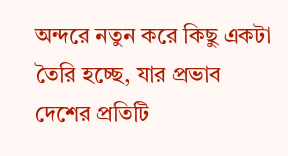অন্দরে নতুন করে কিছু একটা তৈরি হচ্ছে, যার প্রভাব দেশের প্রতিটি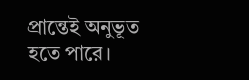প্রান্তেই অনুভূত হতে পারে।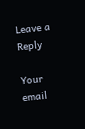Leave a Reply

Your email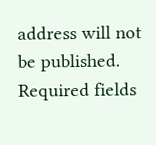address will not be published. Required fields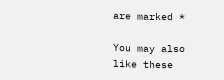are marked *

You may also like these